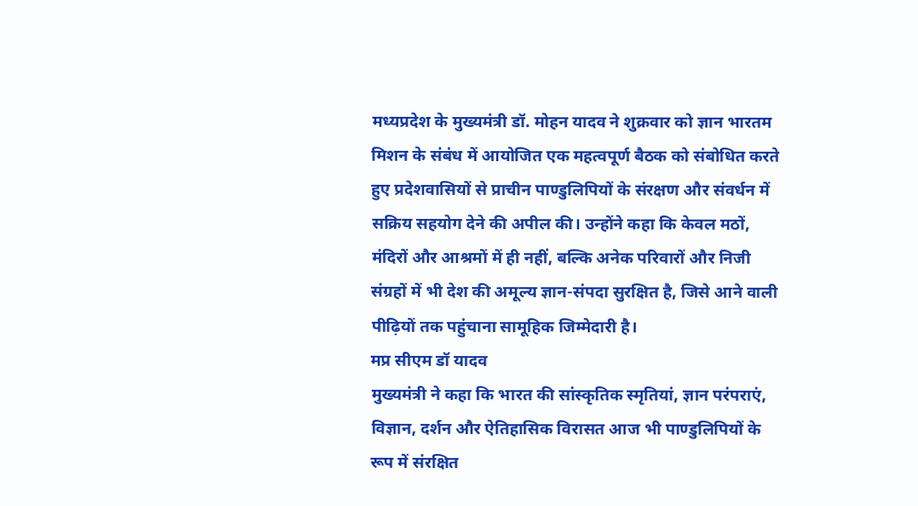मध्यप्रदेश के मुख्यमंत्री डॉ. मोहन यादव ने शुक्रवार को ज्ञान भारतम मिशन के संबंध में आयोजित एक महत्वपूर्ण बैठक को संबोधित करते हुए प्रदेशवासियों से प्राचीन पाण्डुलिपियों के संरक्षण और संवर्धन में सक्रिय सहयोग देने की अपील की। उन्होंने कहा कि केवल मठों, मंदिरों और आश्रमों में ही नहीं, बल्कि अनेक परिवारों और निजी संग्रहों में भी देश की अमूल्य ज्ञान-संपदा सुरक्षित है, जिसे आने वाली पीढ़ियों तक पहुंचाना सामूहिक जिम्मेदारी है।
मप्र सीएम डॉ यादव
मुख्यमंत्री ने कहा कि भारत की सांस्कृतिक स्मृतियां, ज्ञान परंपराएं, विज्ञान, दर्शन और ऐतिहासिक विरासत आज भी पाण्डुलिपियों के रूप में संरक्षित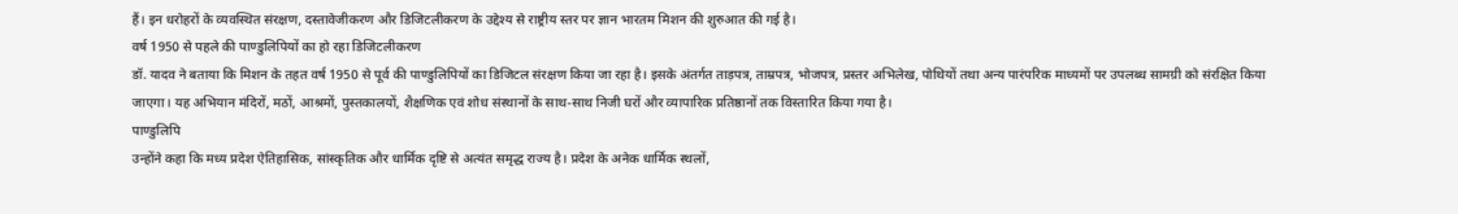हैं। इन धरोहरों के व्यवस्थित संरक्षण, दस्तावेजीकरण और डिजिटलीकरण के उद्देश्य से राष्ट्रीय स्तर पर ज्ञान भारतम मिशन की शुरुआत की गई है।
वर्ष 1950 से पहले की पाण्डुलिपियों का हो रहा डिजिटलीकरण
डॉ. यादव ने बताया कि मिशन के तहत वर्ष 1950 से पूर्व की पाण्डुलिपियों का डिजिटल संरक्षण किया जा रहा है। इसके अंतर्गत ताड़पत्र, ताम्रपत्र, भोजपत्र, प्रस्तर अभिलेख, पोथियों तथा अन्य पारंपरिक माध्यमों पर उपलब्ध सामग्री को संरक्षित किया जाएगा। यह अभियान मंदिरों, मठों, आश्रमों, पुस्तकालयों, शैक्षणिक एवं शोध संस्थानों के साथ-साथ निजी घरों और व्यापारिक प्रतिष्ठानों तक विस्तारित किया गया है।
पाण्डुलिपि
उन्होंने कहा कि मध्य प्रदेश ऐतिहासिक, सांस्कृतिक और धार्मिक दृष्टि से अत्यंत समृद्ध राज्य है। प्रदेश के अनेक धार्मिक स्थलों,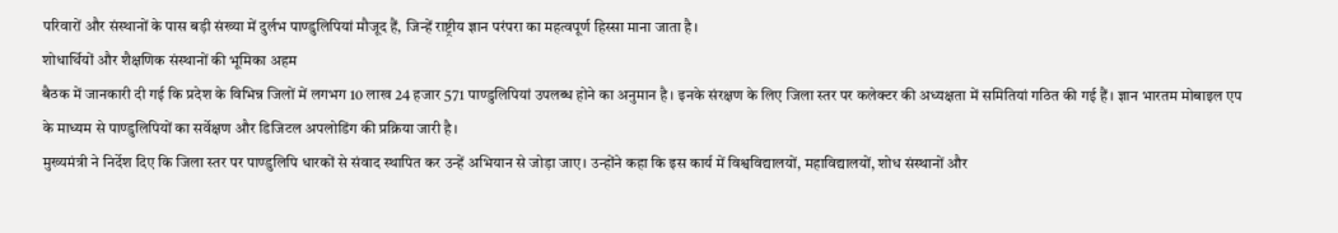परिवारों और संस्थानों के पास बड़ी संख्या में दुर्लभ पाण्डुलिपियां मौजूद हैं, जिन्हें राष्ट्रीय ज्ञान परंपरा का महत्वपूर्ण हिस्सा माना जाता है।
शोधार्थियों और शैक्षणिक संस्थानों की भूमिका अहम
बैठक में जानकारी दी गई कि प्रदेश के विभिन्न जिलों में लगभग 10 लाख 24 हजार 571 पाण्डुलिपियां उपलब्ध होने का अनुमान है। इनके संरक्षण के लिए जिला स्तर पर कलेक्टर की अध्यक्षता में समितियां गठित की गई हैं। ज्ञान भारतम मोबाइल एप के माध्यम से पाण्डुलिपियों का सर्वेक्षण और डिजिटल अपलोडिंग की प्रक्रिया जारी है।
मुख्यमंत्री ने निर्देश दिए कि जिला स्तर पर पाण्डुलिपि धारकों से संवाद स्थापित कर उन्हें अभियान से जोड़ा जाए। उन्होंने कहा कि इस कार्य में विश्वविद्यालयों, महाविद्यालयों, शोध संस्थानों और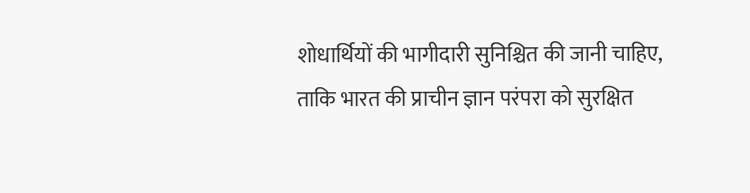शोधार्थियों की भागीदारी सुनिश्चित की जानी चाहिए, ताकि भारत की प्राचीन ज्ञान परंपरा को सुरक्षित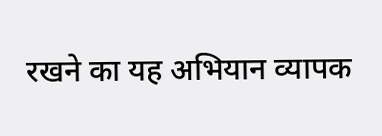रखने का यह अभियान व्यापक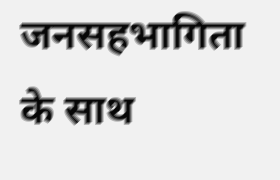जनसहभागिता के साथ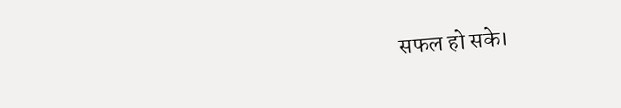सफल हो सके।